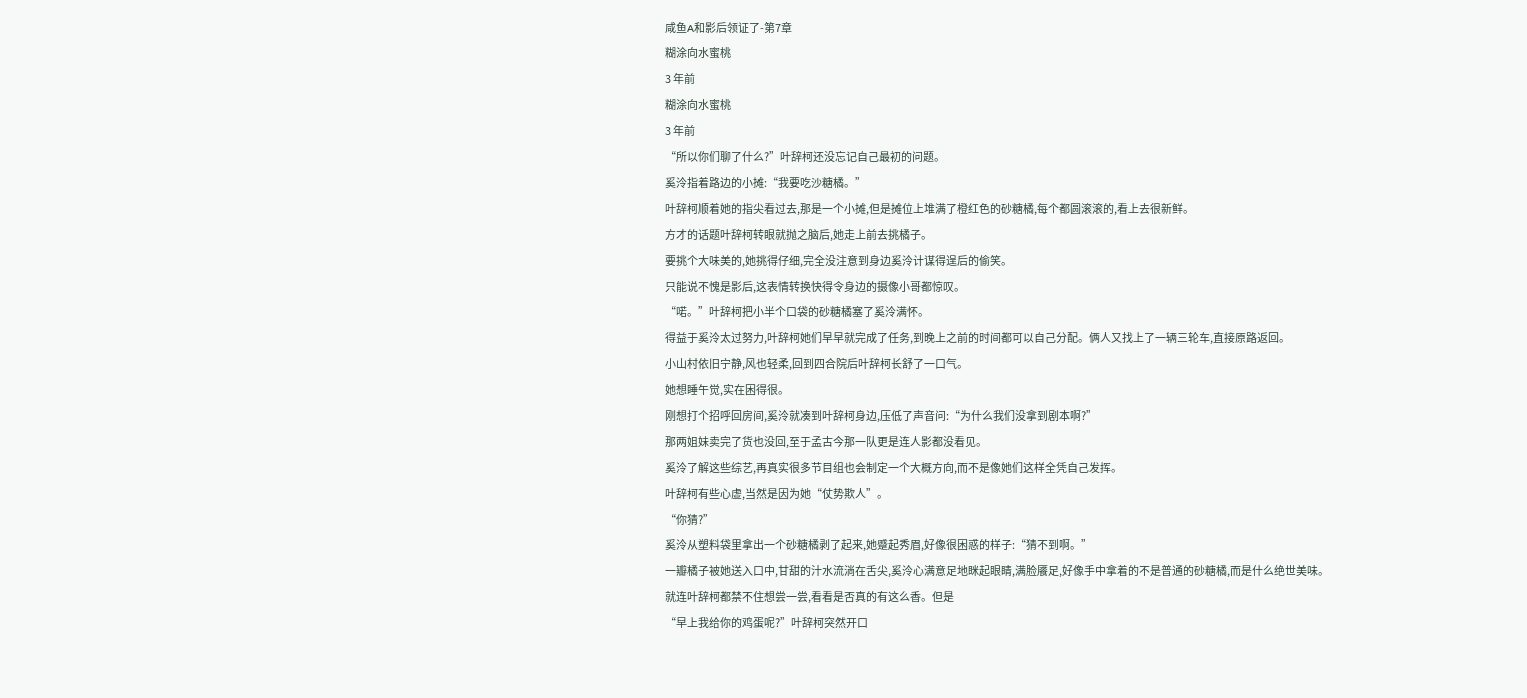咸鱼A和影后领证了-第7章
糊涂向水蜜桃
3 年前
糊涂向水蜜桃
3 年前
“所以你们聊了什么?”叶辞柯还没忘记自己最初的问题。
奚泠指着路边的小摊:“我要吃沙糖橘。”
叶辞柯顺着她的指尖看过去,那是一个小摊,但是摊位上堆满了橙红色的砂糖橘,每个都圆滚滚的,看上去很新鲜。
方才的话题叶辞柯转眼就抛之脑后,她走上前去挑橘子。
要挑个大味美的,她挑得仔细,完全没注意到身边奚泠计谋得逞后的偷笑。
只能说不愧是影后,这表情转换快得令身边的摄像小哥都惊叹。
“喏。”叶辞柯把小半个口袋的砂糖橘塞了奚泠满怀。
得益于奚泠太过努力,叶辞柯她们早早就完成了任务,到晚上之前的时间都可以自己分配。俩人又找上了一辆三轮车,直接原路返回。
小山村依旧宁静,风也轻柔,回到四合院后叶辞柯长舒了一口气。
她想睡午觉,实在困得很。
刚想打个招呼回房间,奚泠就凑到叶辞柯身边,压低了声音问:“为什么我们没拿到剧本啊?”
那两姐妹卖完了货也没回,至于孟古今那一队更是连人影都没看见。
奚泠了解这些综艺,再真实很多节目组也会制定一个大概方向,而不是像她们这样全凭自己发挥。
叶辞柯有些心虚,当然是因为她“仗势欺人”。
“你猜?”
奚泠从塑料袋里拿出一个砂糖橘剥了起来,她蹙起秀眉,好像很困惑的样子:“猜不到啊。”
一瓣橘子被她送入口中,甘甜的汁水流淌在舌尖,奚泠心满意足地眯起眼睛,满脸餍足,好像手中拿着的不是普通的砂糖橘,而是什么绝世美味。
就连叶辞柯都禁不住想尝一尝,看看是否真的有这么香。但是
“早上我给你的鸡蛋呢?”叶辞柯突然开口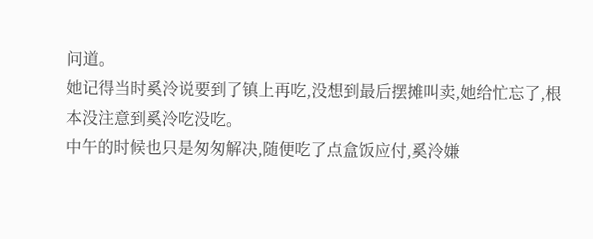问道。
她记得当时奚泠说要到了镇上再吃,没想到最后摆摊叫卖,她给忙忘了,根本没注意到奚泠吃没吃。
中午的时候也只是匆匆解决,随便吃了点盒饭应付,奚泠嫌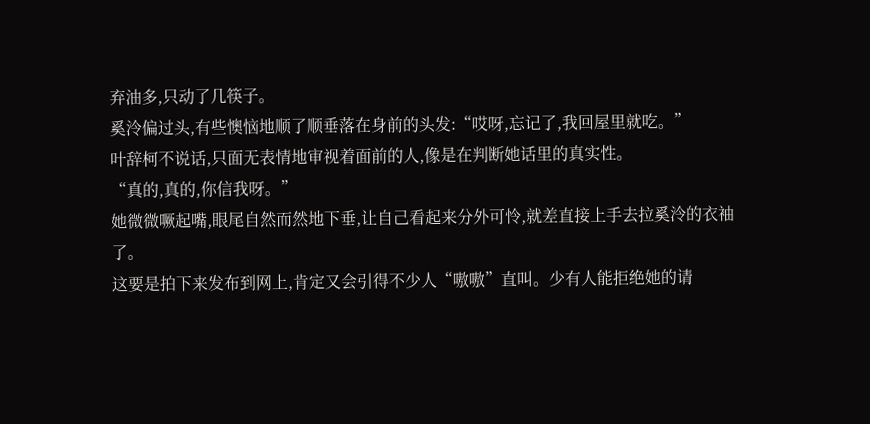弃油多,只动了几筷子。
奚泠偏过头,有些懊恼地顺了顺垂落在身前的头发:“哎呀,忘记了,我回屋里就吃。”
叶辞柯不说话,只面无表情地审视着面前的人,像是在判断她话里的真实性。
“真的,真的,你信我呀。”
她微微噘起嘴,眼尾自然而然地下垂,让自己看起来分外可怜,就差直接上手去拉奚泠的衣袖了。
这要是拍下来发布到网上,肯定又会引得不少人“嗷嗷”直叫。少有人能拒绝她的请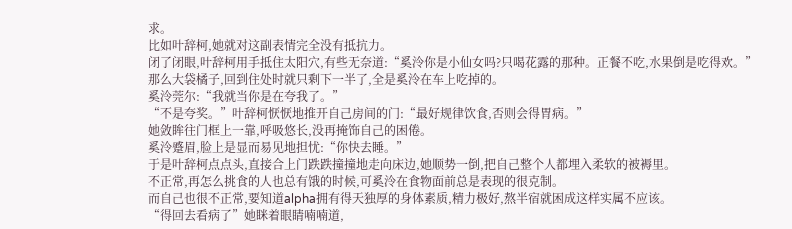求。
比如叶辞柯,她就对这副表情完全没有抵抗力。
闭了闭眼,叶辞柯用手抵住太阳穴,有些无奈道:“奚泠你是小仙女吗?只喝花露的那种。正餐不吃,水果倒是吃得欢。”
那么大袋橘子,回到住处时就只剩下一半了,全是奚泠在车上吃掉的。
奚泠莞尔:“我就当你是在夸我了。”
“不是夸奖。”叶辞柯恹恹地推开自己房间的门:“最好规律饮食,否则会得胃病。”
她敛眸往门框上一靠,呼吸悠长,没再掩饰自己的困倦。
奚泠蹙眉,脸上是显而易见地担忧:“你快去睡。”
于是叶辞柯点点头,直接合上门跌跌撞撞地走向床边,她顺势一倒,把自己整个人都埋入柔软的被褥里。
不正常,再怎么挑食的人也总有饿的时候,可奚泠在食物面前总是表现的很克制。
而自己也很不正常,要知道alpha拥有得天独厚的身体素质,精力极好,熬半宿就困成这样实属不应该。
“得回去看病了”她眯着眼睛喃喃道,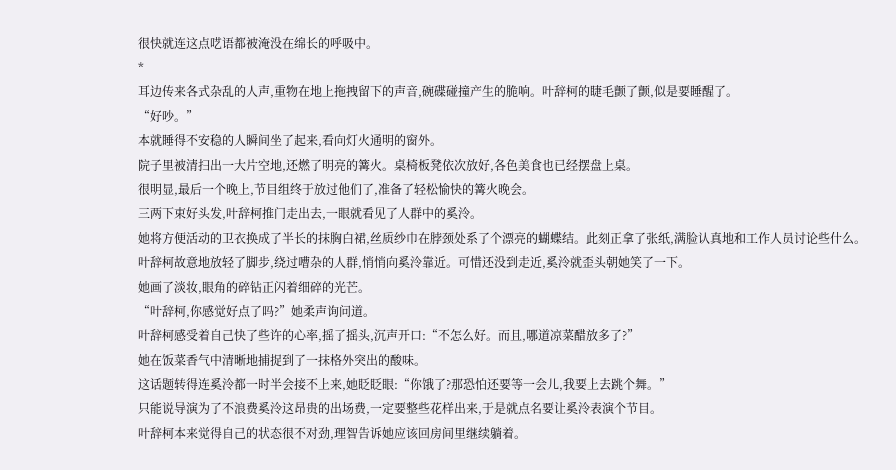很快就连这点呓语都被淹没在绵长的呼吸中。
*
耳边传来各式杂乱的人声,重物在地上拖拽留下的声音,碗碟碰撞产生的脆响。叶辞柯的睫毛颤了颤,似是要睡醒了。
“好吵。”
本就睡得不安稳的人瞬间坐了起来,看向灯火通明的窗外。
院子里被清扫出一大片空地,还燃了明亮的篝火。桌椅板凳依次放好,各色美食也已经摆盘上桌。
很明显,最后一个晚上,节目组终于放过他们了,准备了轻松愉快的篝火晚会。
三两下束好头发,叶辞柯推门走出去,一眼就看见了人群中的奚泠。
她将方便活动的卫衣换成了半长的抹胸白裙,丝质纱巾在脖颈处系了个漂亮的蝴蝶结。此刻正拿了张纸,满脸认真地和工作人员讨论些什么。
叶辞柯故意地放轻了脚步,绕过嘈杂的人群,悄悄向奚泠靠近。可惜还没到走近,奚泠就歪头朝她笑了一下。
她画了淡妆,眼角的碎钻正闪着细碎的光芒。
“叶辞柯,你感觉好点了吗?”她柔声询问道。
叶辞柯感受着自己快了些许的心率,摇了摇头,沉声开口:“不怎么好。而且,哪道凉菜醋放多了?”
她在饭菜香气中清晰地捕捉到了一抹格外突出的酸味。
这话题转得连奚泠都一时半会接不上来,她眨眨眼:“你饿了?那恐怕还要等一会儿,我要上去跳个舞。”
只能说导演为了不浪费奚泠这昂贵的出场费,一定要整些花样出来,于是就点名要让奚泠表演个节目。
叶辞柯本来觉得自己的状态很不对劲,理智告诉她应该回房间里继续躺着。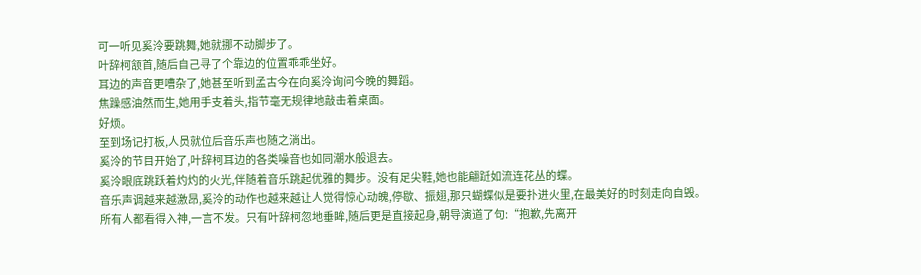可一听见奚泠要跳舞,她就挪不动脚步了。
叶辞柯颔首,随后自己寻了个靠边的位置乖乖坐好。
耳边的声音更嘈杂了,她甚至听到孟古今在向奚泠询问今晚的舞蹈。
焦躁感油然而生,她用手支着头,指节毫无规律地敲击着桌面。
好烦。
至到场记打板,人员就位后音乐声也随之淌出。
奚泠的节目开始了,叶辞柯耳边的各类噪音也如同潮水般退去。
奚泠眼底跳跃着灼灼的火光,伴随着音乐跳起优雅的舞步。没有足尖鞋,她也能翩跹如流连花丛的蝶。
音乐声调越来越激昂,奚泠的动作也越来越让人觉得惊心动魄,停歇、振翅,那只蝴蝶似是要扑进火里,在最美好的时刻走向自毁。
所有人都看得入神,一言不发。只有叶辞柯忽地垂眸,随后更是直接起身,朝导演道了句:“抱歉,先离开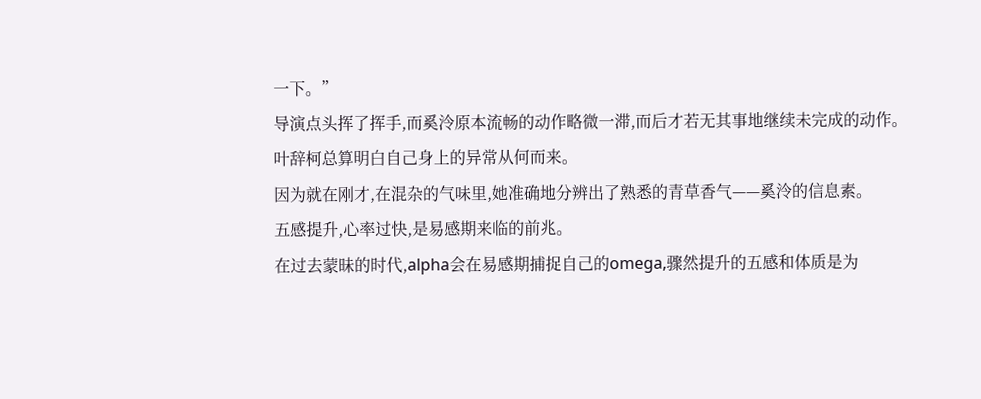一下。”
导演点头挥了挥手,而奚泠原本流畅的动作略微一滞,而后才若无其事地继续未完成的动作。
叶辞柯总算明白自己身上的异常从何而来。
因为就在刚才,在混杂的气味里,她准确地分辨出了熟悉的青草香气——奚泠的信息素。
五感提升,心率过快,是易感期来临的前兆。
在过去蒙昧的时代,alpha会在易感期捕捉自己的omega,骤然提升的五感和体质是为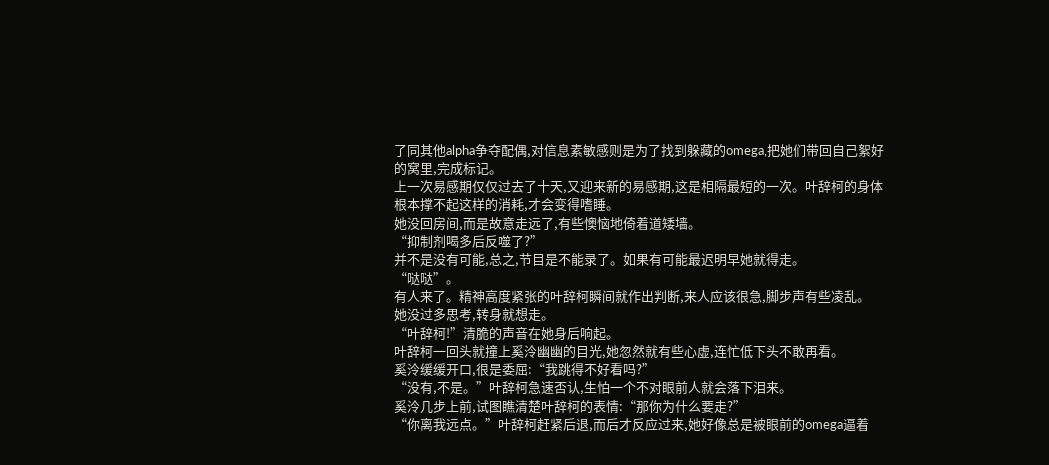了同其他alpha争夺配偶,对信息素敏感则是为了找到躲藏的omega,把她们带回自己絮好的窝里,完成标记。
上一次易感期仅仅过去了十天,又迎来新的易感期,这是相隔最短的一次。叶辞柯的身体根本撑不起这样的消耗,才会变得嗜睡。
她没回房间,而是故意走远了,有些懊恼地倚着道矮墙。
“抑制剂喝多后反噬了?”
并不是没有可能,总之,节目是不能录了。如果有可能最迟明早她就得走。
“哒哒”。
有人来了。精神高度紧张的叶辞柯瞬间就作出判断,来人应该很急,脚步声有些凌乱。
她没过多思考,转身就想走。
“叶辞柯!”清脆的声音在她身后响起。
叶辞柯一回头就撞上奚泠幽幽的目光,她忽然就有些心虚,连忙低下头不敢再看。
奚泠缓缓开口,很是委屈:“我跳得不好看吗?”
“没有,不是。”叶辞柯急速否认,生怕一个不对眼前人就会落下泪来。
奚泠几步上前,试图瞧清楚叶辞柯的表情:“那你为什么要走?”
“你离我远点。”叶辞柯赶紧后退,而后才反应过来,她好像总是被眼前的omega逼着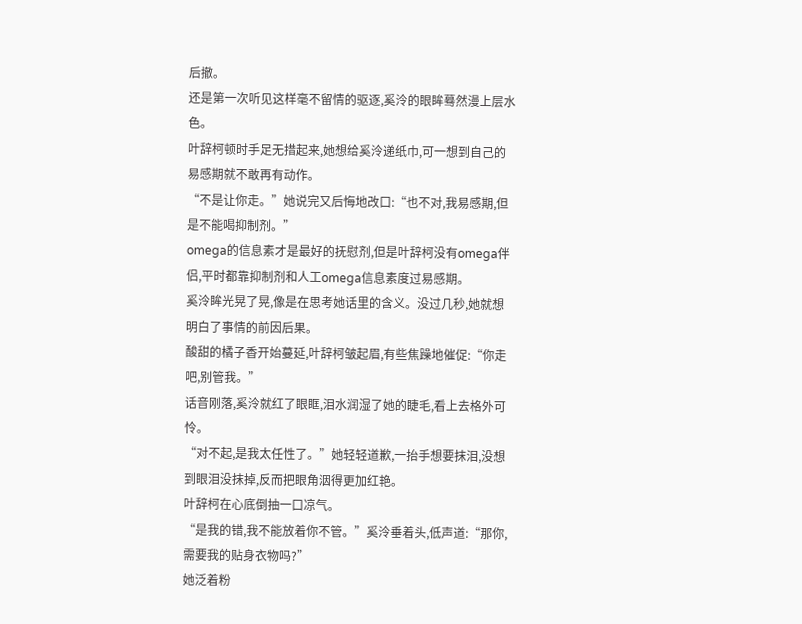后撤。
还是第一次听见这样毫不留情的驱逐,奚泠的眼眸蓦然漫上层水色。
叶辞柯顿时手足无措起来,她想给奚泠递纸巾,可一想到自己的易感期就不敢再有动作。
“不是让你走。”她说完又后悔地改口:“也不对,我易感期,但是不能喝抑制剂。”
omega的信息素才是最好的抚慰剂,但是叶辞柯没有omega伴侣,平时都靠抑制剂和人工omega信息素度过易感期。
奚泠眸光晃了晃,像是在思考她话里的含义。没过几秒,她就想明白了事情的前因后果。
酸甜的橘子香开始蔓延,叶辞柯皱起眉,有些焦躁地催促:“你走吧,别管我。”
话音刚落,奚泠就红了眼眶,泪水润湿了她的睫毛,看上去格外可怜。
“对不起,是我太任性了。”她轻轻道歉,一抬手想要抹泪,没想到眼泪没抹掉,反而把眼角洇得更加红艳。
叶辞柯在心底倒抽一口凉气。
“是我的错,我不能放着你不管。”奚泠垂着头,低声道:“那你,需要我的贴身衣物吗?”
她泛着粉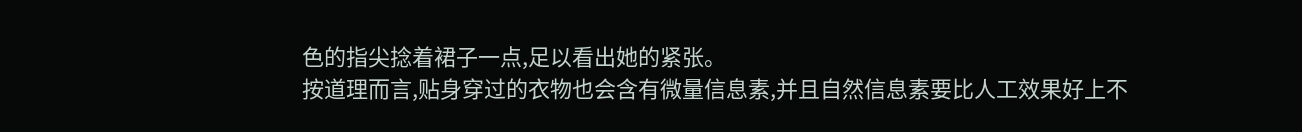色的指尖捻着裙子一点,足以看出她的紧张。
按道理而言,贴身穿过的衣物也会含有微量信息素,并且自然信息素要比人工效果好上不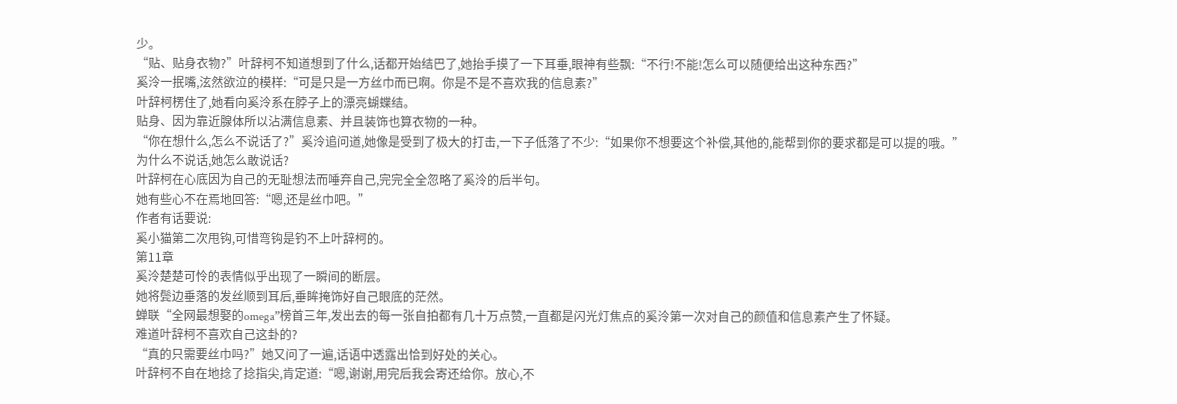少。
“贴、贴身衣物?”叶辞柯不知道想到了什么,话都开始结巴了,她抬手摸了一下耳垂,眼神有些飘:“不行!不能!怎么可以随便给出这种东西?”
奚泠一抿嘴,泫然欲泣的模样:“可是只是一方丝巾而已啊。你是不是不喜欢我的信息素?”
叶辞柯楞住了,她看向奚泠系在脖子上的漂亮蝴蝶结。
贴身、因为靠近腺体所以沾满信息素、并且装饰也算衣物的一种。
“你在想什么,怎么不说话了?”奚泠追问道,她像是受到了极大的打击,一下子低落了不少:“如果你不想要这个补偿,其他的,能帮到你的要求都是可以提的哦。”
为什么不说话,她怎么敢说话?
叶辞柯在心底因为自己的无耻想法而唾弃自己,完完全全忽略了奚泠的后半句。
她有些心不在焉地回答:“嗯,还是丝巾吧。”
作者有话要说:
奚小猫第二次甩钩,可惜弯钩是钓不上叶辞柯的。
第11章
奚泠楚楚可怜的表情似乎出现了一瞬间的断层。
她将鬓边垂落的发丝顺到耳后,垂眸掩饰好自己眼底的茫然。
蝉联“全网最想娶的omega”榜首三年,发出去的每一张自拍都有几十万点赞,一直都是闪光灯焦点的奚泠第一次对自己的颜值和信息素产生了怀疑。
难道叶辞柯不喜欢自己这卦的?
“真的只需要丝巾吗?”她又问了一遍,话语中透露出恰到好处的关心。
叶辞柯不自在地捻了捻指尖,肯定道:“嗯,谢谢,用完后我会寄还给你。放心,不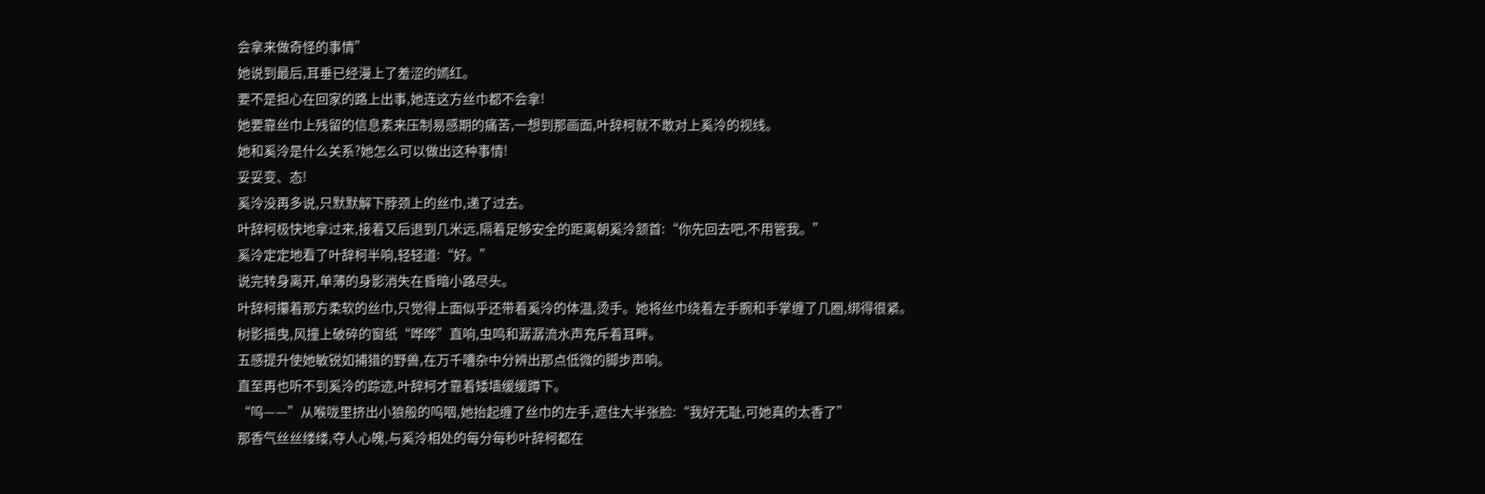会拿来做奇怪的事情”
她说到最后,耳垂已经漫上了羞涩的嫣红。
要不是担心在回家的路上出事,她连这方丝巾都不会拿!
她要靠丝巾上残留的信息素来压制易感期的痛苦,一想到那画面,叶辞柯就不敢对上奚泠的视线。
她和奚泠是什么关系?她怎么可以做出这种事情!
妥妥变、态!
奚泠没再多说,只默默解下脖颈上的丝巾,递了过去。
叶辞柯极快地拿过来,接着又后退到几米远,隔着足够安全的距离朝奚泠颔首:“你先回去吧,不用管我。”
奚泠定定地看了叶辞柯半响,轻轻道:“好。”
说完转身离开,单薄的身影消失在昏暗小路尽头。
叶辞柯攥着那方柔软的丝巾,只觉得上面似乎还带着奚泠的体温,烫手。她将丝巾绕着左手腕和手掌缠了几圈,绑得很紧。
树影摇曳,风撞上破碎的窗纸“哗哗”直响,虫鸣和潺潺流水声充斥着耳畔。
五感提升使她敏锐如捕猎的野兽,在万千嘈杂中分辨出那点低微的脚步声响。
直至再也听不到奚泠的踪迹,叶辞柯才靠着矮墙缓缓蹲下。
“呜——”从喉咙里挤出小狼般的呜咽,她抬起缠了丝巾的左手,遮住大半张脸:“我好无耻,可她真的太香了”
那香气丝丝缕缕,夺人心魄,与奚泠相处的每分每秒叶辞柯都在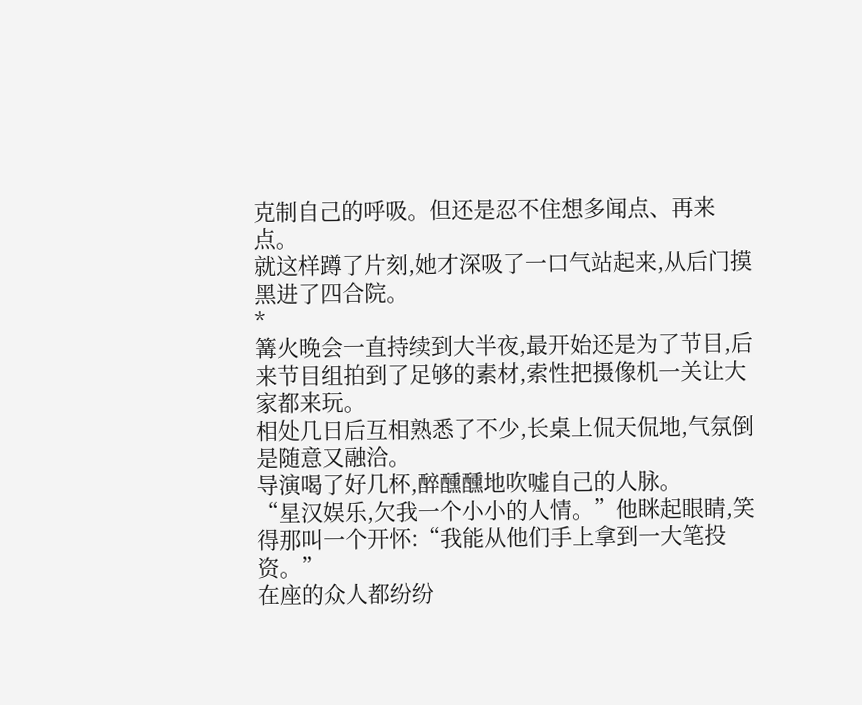克制自己的呼吸。但还是忍不住想多闻点、再来点。
就这样蹲了片刻,她才深吸了一口气站起来,从后门摸黑进了四合院。
*
篝火晚会一直持续到大半夜,最开始还是为了节目,后来节目组拍到了足够的素材,索性把摄像机一关让大家都来玩。
相处几日后互相熟悉了不少,长桌上侃天侃地,气氛倒是随意又融洽。
导演喝了好几杯,醉醺醺地吹嘘自己的人脉。
“星汉娱乐,欠我一个小小的人情。”他眯起眼睛,笑得那叫一个开怀:“我能从他们手上拿到一大笔投资。”
在座的众人都纷纷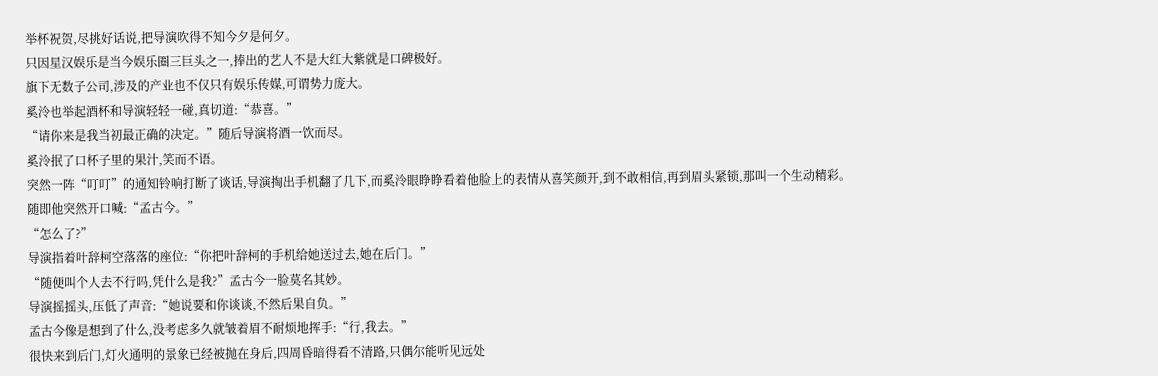举杯祝贺,尽挑好话说,把导演吹得不知今夕是何夕。
只因星汉娱乐是当今娱乐圈三巨头之一,捧出的艺人不是大红大紫就是口碑极好。
旗下无数子公司,涉及的产业也不仅只有娱乐传媒,可谓势力庞大。
奚泠也举起酒杯和导演轻轻一碰,真切道:“恭喜。”
“请你来是我当初最正确的决定。”随后导演将酒一饮而尽。
奚泠抿了口杯子里的果汁,笑而不语。
突然一阵“叮叮”的通知铃响打断了谈话,导演掏出手机翻了几下,而奚泠眼睁睁看着他脸上的表情从喜笑颜开,到不敢相信,再到眉头紧锁,那叫一个生动精彩。
随即他突然开口喊:“孟古今。”
“怎么了?”
导演指着叶辞柯空落落的座位:“你把叶辞柯的手机给她送过去,她在后门。”
“随便叫个人去不行吗,凭什么是我?”孟古今一脸莫名其妙。
导演摇摇头,压低了声音:“她说要和你谈谈,不然后果自负。”
孟古今像是想到了什么,没考虑多久就皱着眉不耐烦地挥手:“行,我去。”
很快来到后门,灯火通明的景象已经被抛在身后,四周昏暗得看不清路,只偶尔能听见远处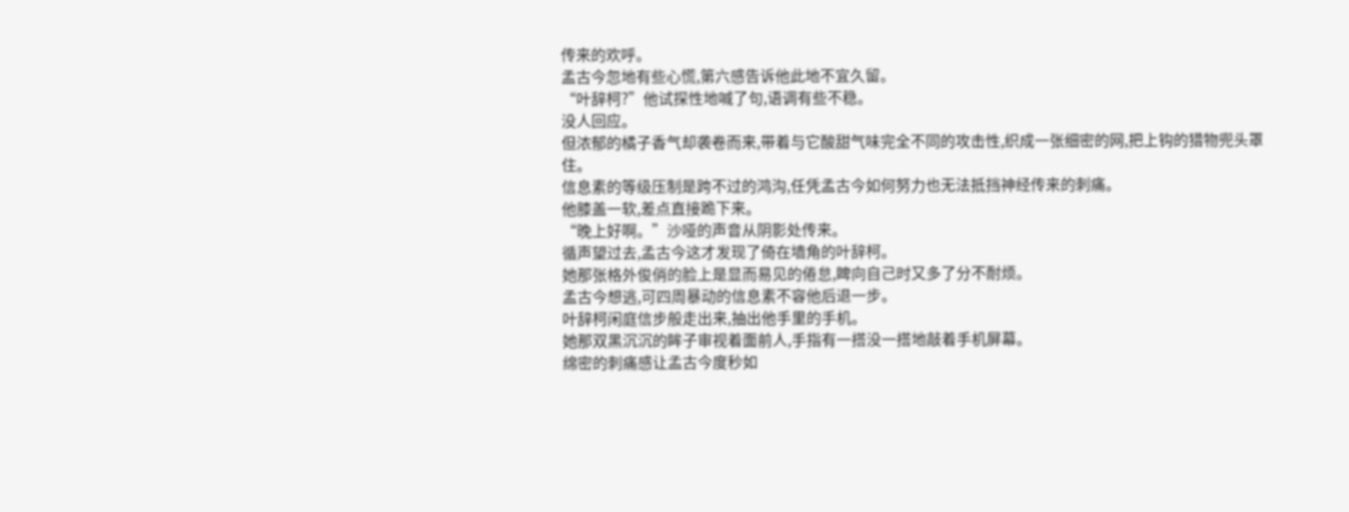传来的欢呼。
孟古今忽地有些心慌,第六感告诉他此地不宜久留。
“叶辞柯?”他试探性地喊了句,语调有些不稳。
没人回应。
但浓郁的橘子香气却袭卷而来,带着与它酸甜气味完全不同的攻击性,织成一张细密的网,把上钩的猎物兜头罩住。
信息素的等级压制是跨不过的鸿沟,任凭孟古今如何努力也无法抵挡神经传来的刺痛。
他膝盖一软,差点直接跪下来。
“晚上好啊。”沙哑的声音从阴影处传来。
循声望过去,孟古今这才发现了倚在墙角的叶辞柯。
她那张格外俊俏的脸上是显而易见的倦怠,睥向自己时又多了分不耐烦。
孟古今想逃,可四周暴动的信息素不容他后退一步。
叶辞柯闲庭信步般走出来,抽出他手里的手机。
她那双黑沉沉的眸子审视着面前人,手指有一搭没一搭地敲着手机屏幕。
绵密的刺痛感让孟古今度秒如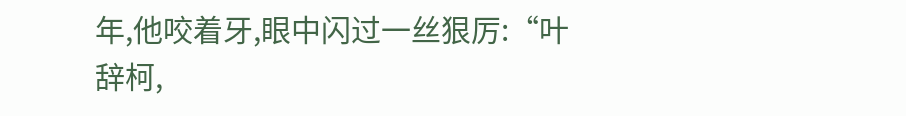年,他咬着牙,眼中闪过一丝狠厉:“叶辞柯,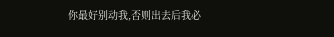你最好别动我,否则出去后我必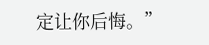定让你后悔。”